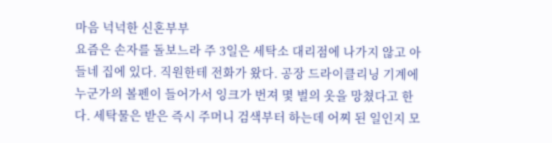마음 넉넉한 신혼부부
요즘은 손자를 돌보느라 주 3일은 세탁소 대리점에 나가지 않고 아들네 집에 있다. 직원한테 전화가 왔다. 공장 드라이클리닝 기계에 누군가의 볼펜이 들어가서 잉크가 번져 몇 벌의 옷을 망쳤다고 한다. 세탁물은 받은 즉시 주머니 검색부터 하는데 어찌 된 일인지 모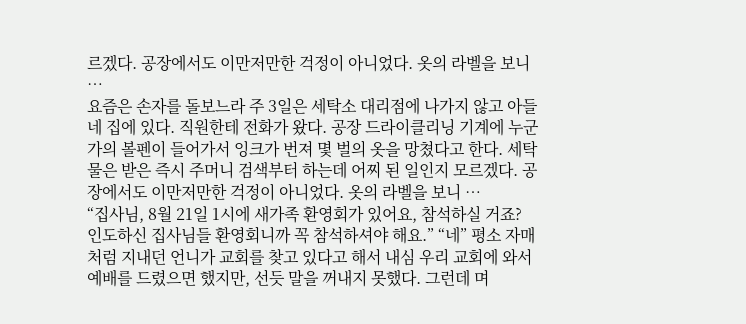르겠다. 공장에서도 이만저만한 걱정이 아니었다. 옷의 라벨을 보니 …
요즘은 손자를 돌보느라 주 3일은 세탁소 대리점에 나가지 않고 아들네 집에 있다. 직원한테 전화가 왔다. 공장 드라이클리닝 기계에 누군가의 볼펜이 들어가서 잉크가 번져 몇 벌의 옷을 망쳤다고 한다. 세탁물은 받은 즉시 주머니 검색부터 하는데 어찌 된 일인지 모르겠다. 공장에서도 이만저만한 걱정이 아니었다. 옷의 라벨을 보니 …
“집사님, 8월 21일 1시에 새가족 환영회가 있어요, 참석하실 거죠? 인도하신 집사님들 환영회니까 꼭 참석하셔야 해요.” “네” 평소 자매처럼 지내던 언니가 교회를 찾고 있다고 해서 내심 우리 교회에 와서 예배를 드렸으면 했지만, 선듯 말을 꺼내지 못했다. 그런데 며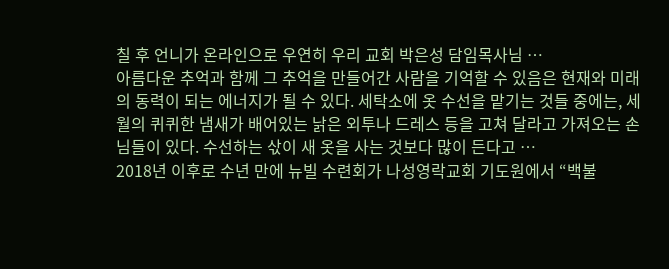칠 후 언니가 온라인으로 우연히 우리 교회 박은성 담임목사님 …
아름다운 추억과 함께 그 추억을 만들어간 사람을 기억할 수 있음은 현재와 미래의 동력이 되는 에너지가 될 수 있다. 세탁소에 옷 수선을 맡기는 것들 중에는, 세월의 퀴퀴한 냄새가 배어있는 낡은 외투나 드레스 등을 고쳐 달라고 가져오는 손님들이 있다. 수선하는 삯이 새 옷을 사는 것보다 많이 든다고 …
2018년 이후로 수년 만에 뉴빌 수련회가 나성영락교회 기도원에서 “백불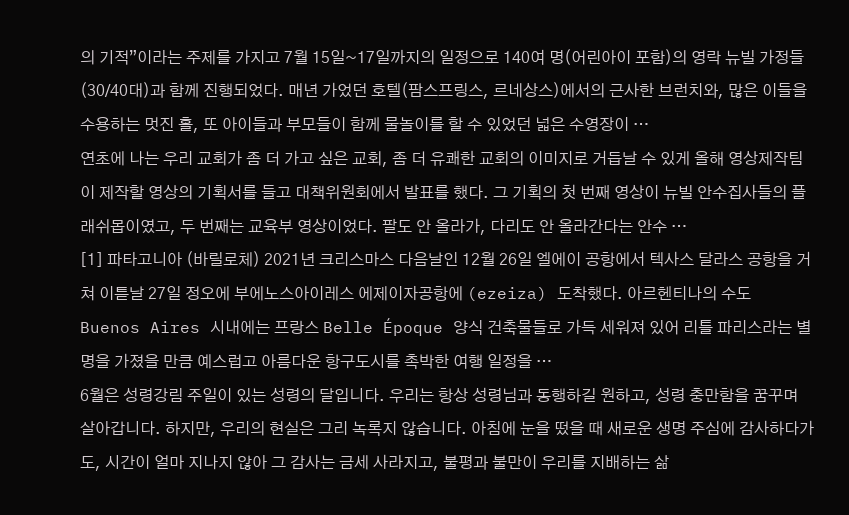의 기적”이라는 주제를 가지고 7월 15일~17일까지의 일정으로 140여 명(어린아이 포함)의 영락 뉴빌 가정들 (30/40대)과 함께 진행되었다. 매년 가었던 호텔(팜스프링스, 르네상스)에서의 근사한 브런치와, 많은 이들을 수용하는 멋진 홀, 또 아이들과 부모들이 함께 물놀이를 할 수 있었던 넓은 수영장이 …
연초에 나는 우리 교회가 좀 더 가고 싶은 교회, 좀 더 유쾌한 교회의 이미지로 거듭날 수 있게 올해 영상제작팀이 제작할 영상의 기획서를 들고 대책위원회에서 발표를 했다. 그 기획의 첫 번째 영상이 뉴빌 안수집사들의 플래쉬몹이였고, 두 번째는 교육부 영상이었다. 팔도 안 올라가, 다리도 안 올라간다는 안수 …
[1] 파타고니아 (바릴로체) 2021년 크리스마스 다음날인 12월 26일 엘에이 공항에서 텍사스 달라스 공항을 거쳐 이튿날 27일 정오에 부에노스아이레스 에제이자공항에 (ezeiza) 도착했다. 아르헨티나의 수도 Buenos Aires 시내에는 프랑스 Belle Époque 양식 건축물들로 가득 세워져 있어 리틀 파리스라는 별명을 가졌을 만큼 예스럽고 아름다운 항구도시를 촉박한 여행 일정을 …
6월은 성령강림 주일이 있는 성령의 달입니다. 우리는 항상 성령님과 동행하길 원하고, 성령 충만함을 꿈꾸며 살아갑니다. 하지만, 우리의 현실은 그리 녹록지 않습니다. 아침에 눈을 떴을 때 새로운 생명 주심에 감사하다가도, 시간이 얼마 지나지 않아 그 감사는 금세 사라지고, 불평과 불만이 우리를 지배하는 삶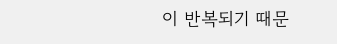이 반복되기 때문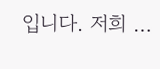입니다. 저희 …